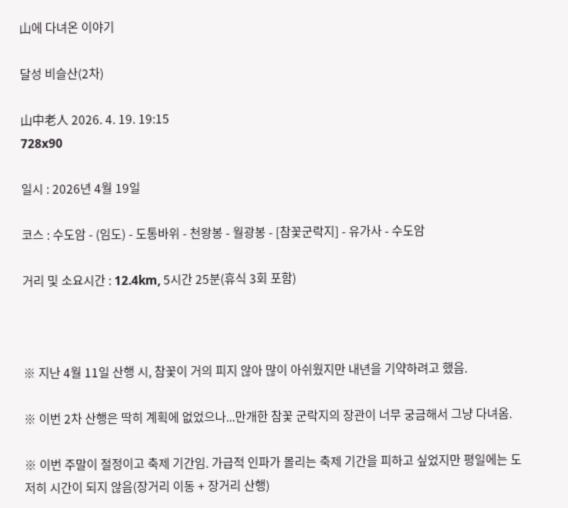山에 다녀온 이야기

달성 비슬산(2차)

山中老人 2026. 4. 19. 19:15
728x90

일시 : 2026년 4월 19일

코스 : 수도암 - (임도) - 도통바위 - 천왕봉 - 월광봉 - [참꽃군락지] - 유가사 - 수도암

거리 및 소요시간 : 12.4km, 5시간 25분(휴식 3회 포함)



※ 지난 4월 11일 산행 시, 참꽃이 거의 피지 않아 많이 아쉬웠지만 내년을 기약하려고 했음.

※ 이번 2차 산행은 딱히 계획에 없었으나...만개한 참꽃 군락지의 장관이 너무 궁금해서 그냥 다녀옴.

※ 이번 주말이 절정이고 축제 기간임. 가급적 인파가 몰리는 축제 기간을 피하고 싶었지만 평일에는 도저히 시간이 되지 않음(장거리 이동 + 장거리 산행)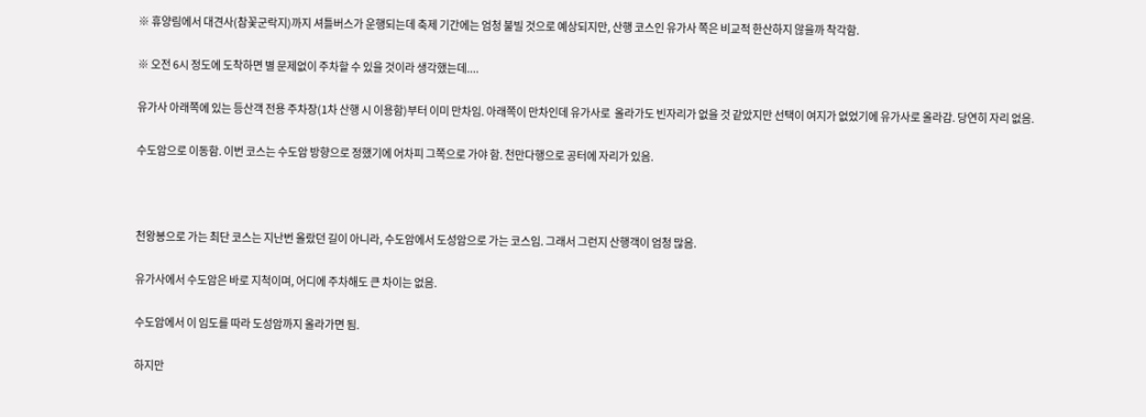※ 휴양림에서 대견사(참꽃군락지)까지 셔틀버스가 운행되는데 축제 기간에는 엄청 불빌 것으로 예상되지만, 산행 코스인 유가사 쪽은 비교적 한산하지 않을까 착각함.

※ 오전 6시 정도에 도착하면 별 문제없이 주차할 수 있을 것이라 생각했는데....

유가사 아래쪽에 있는 등산객 전용 주차장(1차 산행 시 이용함)부터 이미 만차임. 아래쪽이 만차인데 유가사로  올라가도 빈자리가 없을 것 같았지만 선택이 여지가 없었기에 유가사로 올라감. 당연히 자리 없음.

수도암으로 이동함. 이번 코스는 수도암 방향으로 정했기에 어차피 그쪽으로 가야 함. 천만다행으로 공터에 자리가 있음.



천왕봉으로 가는 최단 코스는 지난번 올랐던 길이 아니라, 수도암에서 도성암으로 가는 코스임. 그래서 그런지 산행객이 엄청 많음.

유가사에서 수도암은 바로 지척이며, 어디에 주차해도 큰 차이는 없음.

수도암에서 이 임도를 따라 도성암까지 올라가면 됨.

하지만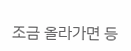조금 올라가면 등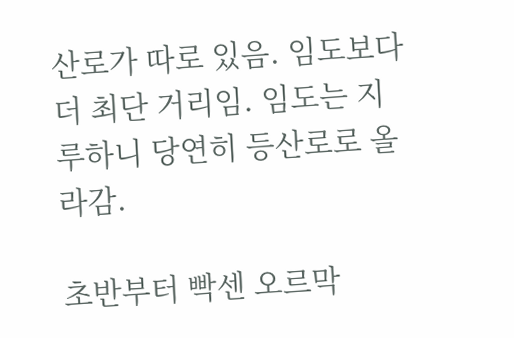산로가 따로 있음. 임도보다 더 최단 거리임. 임도는 지루하니 당연히 등산로로 올라감.

초반부터 빡센 오르막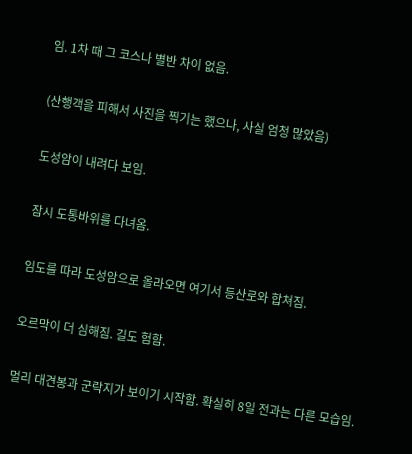임. 1차 때 그 코스나 별반 차이 없음.

(산행객을 피해서 사진을 찍기는 했으나, 사실 엄청 많았음)

도성암이 내려다 보임.

잠시 도통바위를 다녀옴.

임도를 따라 도성암으로 올라오면 여기서 등산로와 합쳐짐.

오르막이 더 심해짐. 길도 험함.

멀리 대견봉과 군락지가 보이기 시작함. 확실히 8일 전과는 다른 모습임.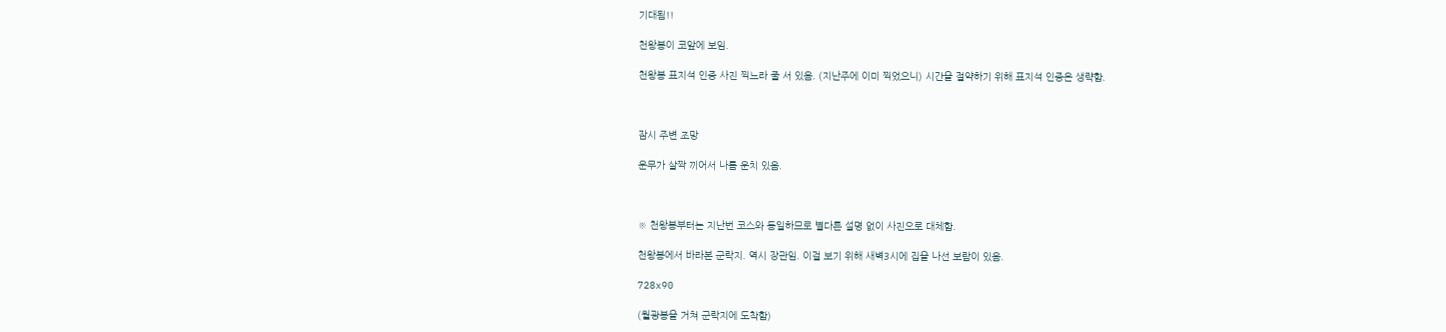기대됨!!

천왕봉이 코앞에 보임.

천왕봉 표지석 인증 사진 찍느라 줄 서 있음. (지난주에 이미 찍었으니) 시간을 절약하기 위해 표지석 인증은 생략함.



잠시 주변 조망

운무가 살짝 끼어서 나름 운치 있음.



※ 천왕봉부터는 지난번 코스와 동일하므로 별다른 설명 없이 사진으로 대체함.

천왕봉에서 바라본 군락지. 역시 장관임. 이걸 보기 위해 새벽3시에 집을 나선 보람이 있음.

728x90

(월광봉을 거쳐 군락지에 도착함)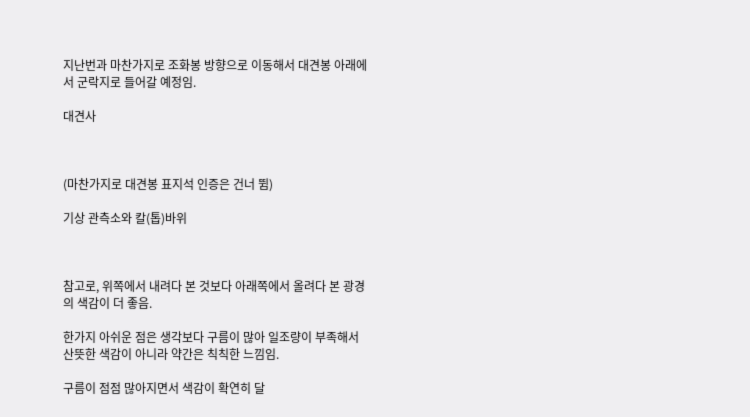지난번과 마찬가지로 조화봉 방향으로 이동해서 대견봉 아래에서 군락지로 들어갈 예정임.

대견사



(마찬가지로 대견봉 표지석 인증은 건너 뜀)

기상 관측소와 칼(톱)바위



참고로, 위쪽에서 내려다 본 것보다 아래쪽에서 올려다 본 광경의 색감이 더 좋음.

한가지 아쉬운 점은 생각보다 구름이 많아 일조량이 부족해서 산뜻한 색감이 아니라 약간은 칙칙한 느낌임.

구름이 점점 많아지면서 색감이 확연히 달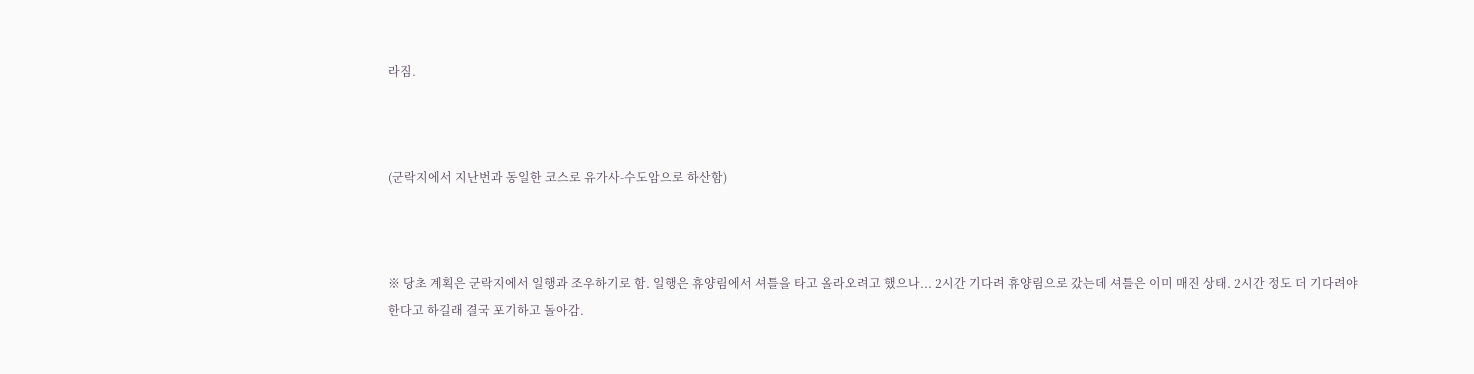라짐.



(군락지에서 지난번과 동일한 코스로 유가사-수도암으로 하산함)



※ 당초 계획은 군락지에서 일행과 조우하기로 함. 일행은 휴양림에서 셔틀을 타고 올라오려고 했으나... 2시간 기다려 휴양림으로 갔는데 셔틀은 이미 매진 상태. 2시간 정도 더 기다려야 한다고 하길래 결국 포기하고 돌아감.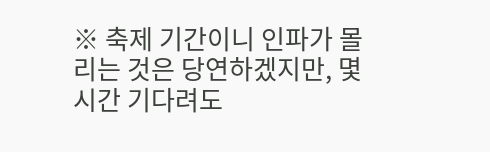※ 축제 기간이니 인파가 몰리는 것은 당연하겠지만, 몇시간 기다려도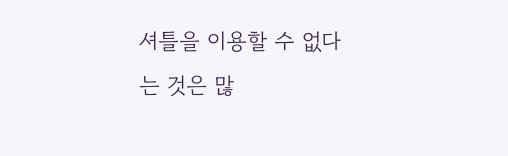셔틀을 이용할 수 없다는 것은 많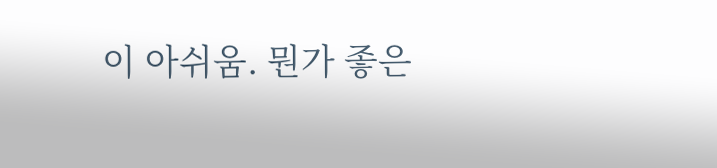이 아쉬움. 뭔가 좋은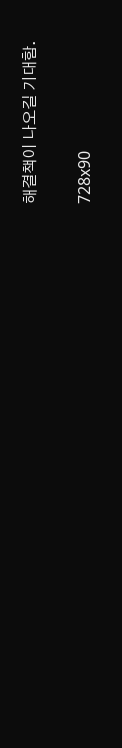해결책이 나오길 기대함.

728x90